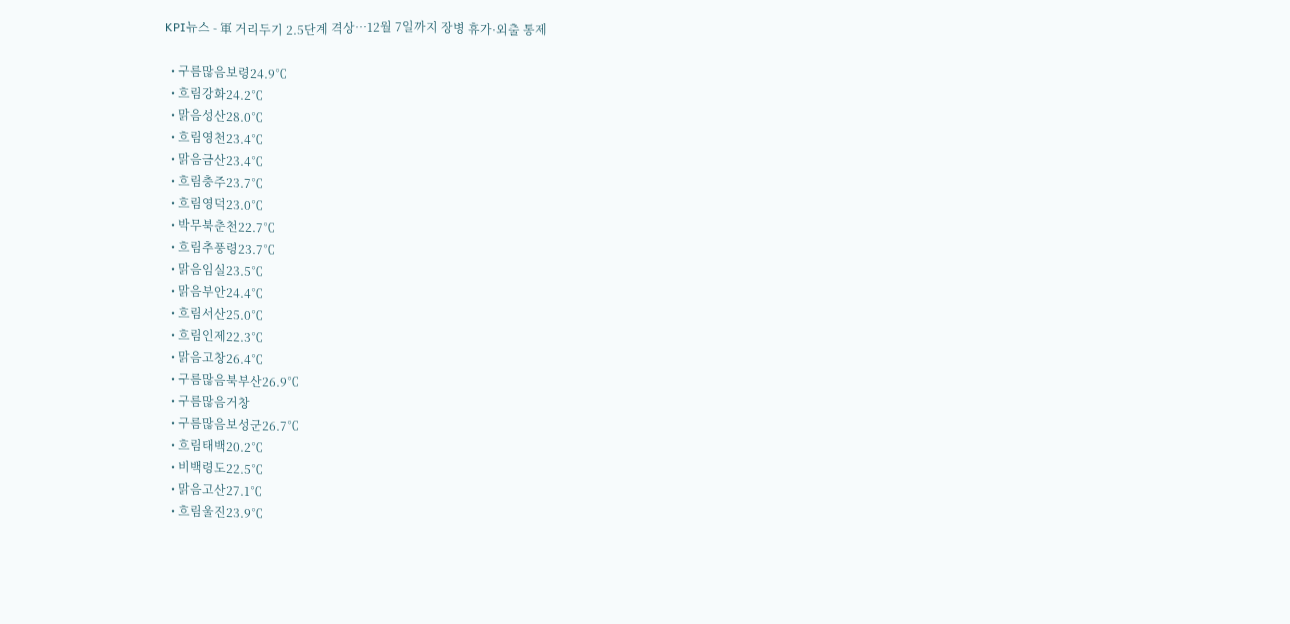KPI뉴스 - 軍 거리두기 2.5단계 격상…12월 7일까지 장병 휴가·외출 통제

  • 구름많음보령24.9℃
  • 흐림강화24.2℃
  • 맑음성산28.0℃
  • 흐림영천23.4℃
  • 맑음금산23.4℃
  • 흐림충주23.7℃
  • 흐림영덕23.0℃
  • 박무북춘천22.7℃
  • 흐림추풍령23.7℃
  • 맑음임실23.5℃
  • 맑음부안24.4℃
  • 흐림서산25.0℃
  • 흐림인제22.3℃
  • 맑음고창26.4℃
  • 구름많음북부산26.9℃
  • 구름많음거창
  • 구름많음보성군26.7℃
  • 흐림태백20.2℃
  • 비백령도22.5℃
  • 맑음고산27.1℃
  • 흐림울진23.9℃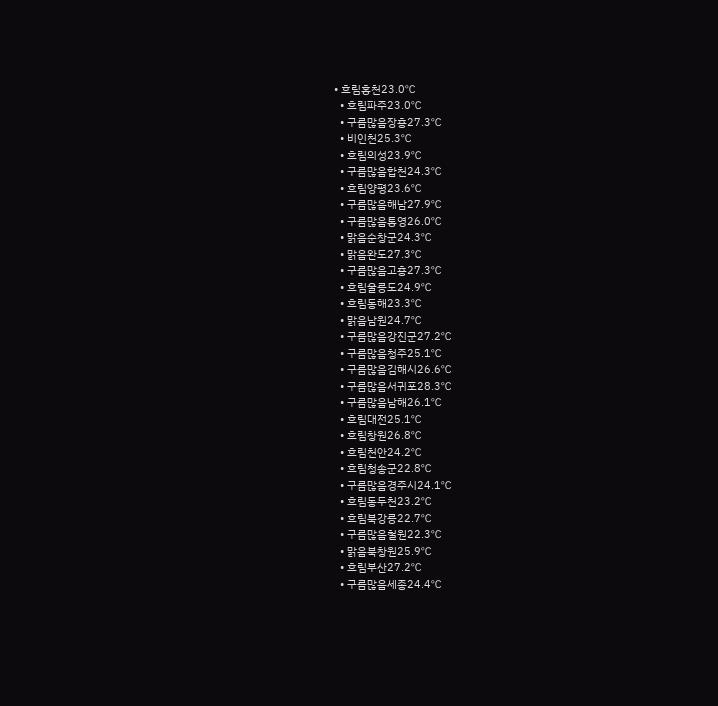• 흐림홍천23.0℃
  • 흐림파주23.0℃
  • 구름많음장흥27.3℃
  • 비인천25.3℃
  • 흐림의성23.9℃
  • 구름많음합천24.3℃
  • 흐림양평23.6℃
  • 구름많음해남27.9℃
  • 구름많음통영26.0℃
  • 맑음순창군24.3℃
  • 맑음완도27.3℃
  • 구름많음고흥27.3℃
  • 흐림울릉도24.9℃
  • 흐림동해23.3℃
  • 맑음남원24.7℃
  • 구름많음강진군27.2℃
  • 구름많음청주25.1℃
  • 구름많음김해시26.6℃
  • 구름많음서귀포28.3℃
  • 구름많음남해26.1℃
  • 흐림대전25.1℃
  • 흐림창원26.8℃
  • 흐림천안24.2℃
  • 흐림청송군22.8℃
  • 구름많음경주시24.1℃
  • 흐림동두천23.2℃
  • 흐림북강릉22.7℃
  • 구름많음철원22.3℃
  • 맑음북창원25.9℃
  • 흐림부산27.2℃
  • 구름많음세종24.4℃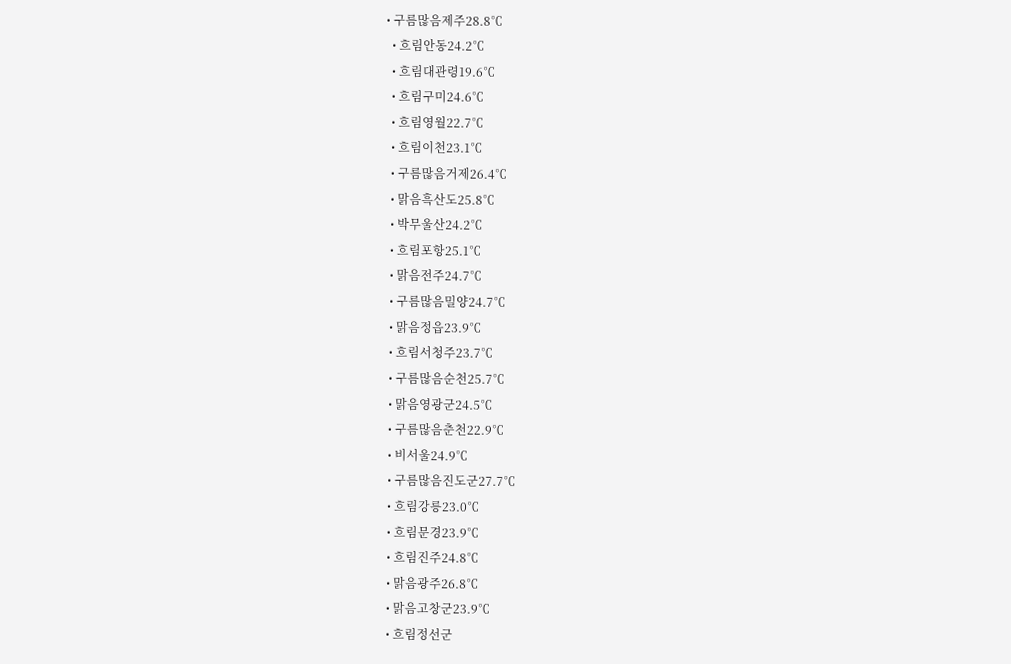• 구름많음제주28.8℃
  • 흐림안동24.2℃
  • 흐림대관령19.6℃
  • 흐림구미24.6℃
  • 흐림영월22.7℃
  • 흐림이천23.1℃
  • 구름많음거제26.4℃
  • 맑음흑산도25.8℃
  • 박무울산24.2℃
  • 흐림포항25.1℃
  • 맑음전주24.7℃
  • 구름많음밀양24.7℃
  • 맑음정읍23.9℃
  • 흐림서청주23.7℃
  • 구름많음순천25.7℃
  • 맑음영광군24.5℃
  • 구름많음춘천22.9℃
  • 비서울24.9℃
  • 구름많음진도군27.7℃
  • 흐림강릉23.0℃
  • 흐림문경23.9℃
  • 흐림진주24.8℃
  • 맑음광주26.8℃
  • 맑음고창군23.9℃
  • 흐림정선군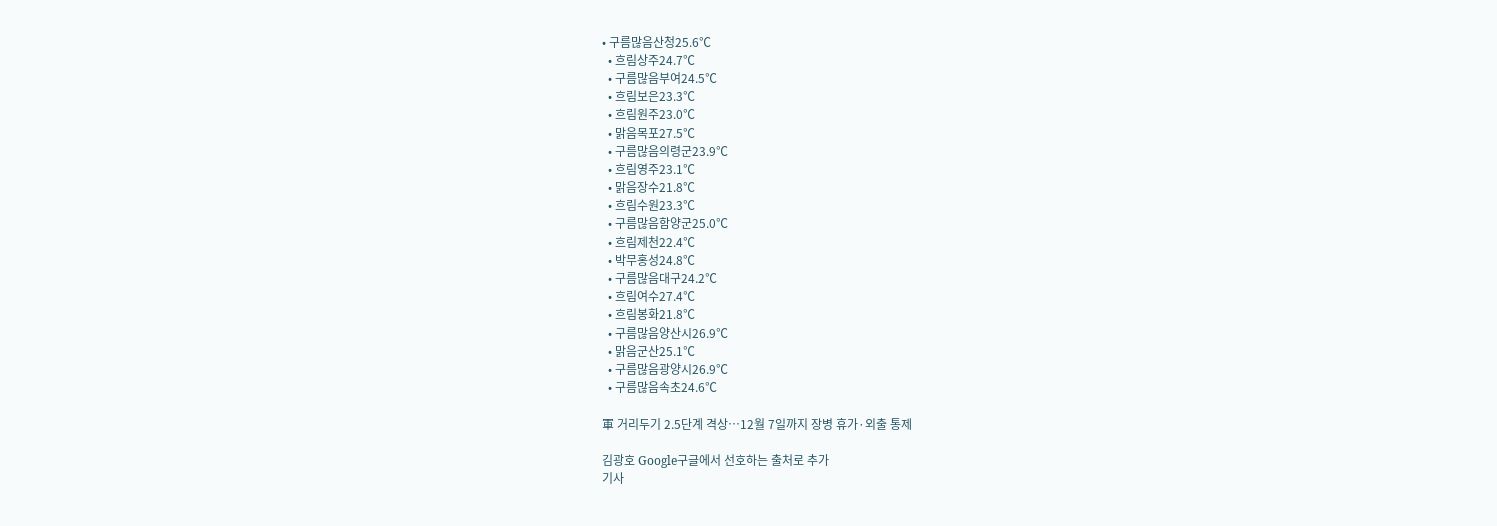• 구름많음산청25.6℃
  • 흐림상주24.7℃
  • 구름많음부여24.5℃
  • 흐림보은23.3℃
  • 흐림원주23.0℃
  • 맑음목포27.5℃
  • 구름많음의령군23.9℃
  • 흐림영주23.1℃
  • 맑음장수21.8℃
  • 흐림수원23.3℃
  • 구름많음함양군25.0℃
  • 흐림제천22.4℃
  • 박무홍성24.8℃
  • 구름많음대구24.2℃
  • 흐림여수27.4℃
  • 흐림봉화21.8℃
  • 구름많음양산시26.9℃
  • 맑음군산25.1℃
  • 구름많음광양시26.9℃
  • 구름많음속초24.6℃

軍 거리두기 2.5단계 격상…12월 7일까지 장병 휴가·외출 통제

김광호 Google구글에서 선호하는 출처로 추가
기사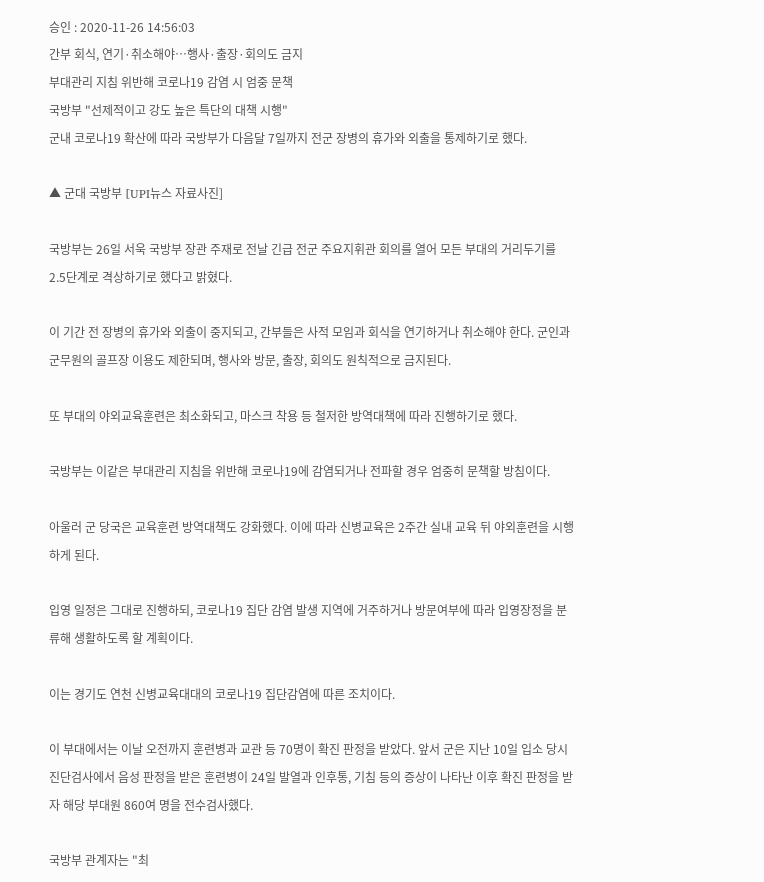승인 : 2020-11-26 14:56:03
간부 회식, 연기·취소해야…행사·출장·회의도 금지
부대관리 지침 위반해 코로나19 감염 시 엄중 문책
국방부 "선제적이고 강도 높은 특단의 대책 시행"
군내 코로나19 확산에 따라 국방부가 다음달 7일까지 전군 장병의 휴가와 외출을 통제하기로 했다.

▲ 군대 국방부 [UPI뉴스 자료사진]

국방부는 26일 서욱 국방부 장관 주재로 전날 긴급 전군 주요지휘관 회의를 열어 모든 부대의 거리두기를 2.5단계로 격상하기로 했다고 밝혔다.

이 기간 전 장병의 휴가와 외출이 중지되고, 간부들은 사적 모임과 회식을 연기하거나 취소해야 한다. 군인과 군무원의 골프장 이용도 제한되며, 행사와 방문, 출장, 회의도 원칙적으로 금지된다.

또 부대의 야외교육훈련은 최소화되고, 마스크 착용 등 철저한 방역대책에 따라 진행하기로 했다.

국방부는 이같은 부대관리 지침을 위반해 코로나19에 감염되거나 전파할 경우 엄중히 문책할 방침이다.

아울러 군 당국은 교육훈련 방역대책도 강화했다. 이에 따라 신병교육은 2주간 실내 교육 뒤 야외훈련을 시행하게 된다.

입영 일정은 그대로 진행하되, 코로나19 집단 감염 발생 지역에 거주하거나 방문여부에 따라 입영장정을 분류해 생활하도록 할 계획이다.

이는 경기도 연천 신병교육대대의 코로나19 집단감염에 따른 조치이다.

이 부대에서는 이날 오전까지 훈련병과 교관 등 70명이 확진 판정을 받았다. 앞서 군은 지난 10일 입소 당시 진단검사에서 음성 판정을 받은 훈련병이 24일 발열과 인후통, 기침 등의 증상이 나타난 이후 확진 판정을 받자 해당 부대원 860여 명을 전수검사했다.

국방부 관계자는 "최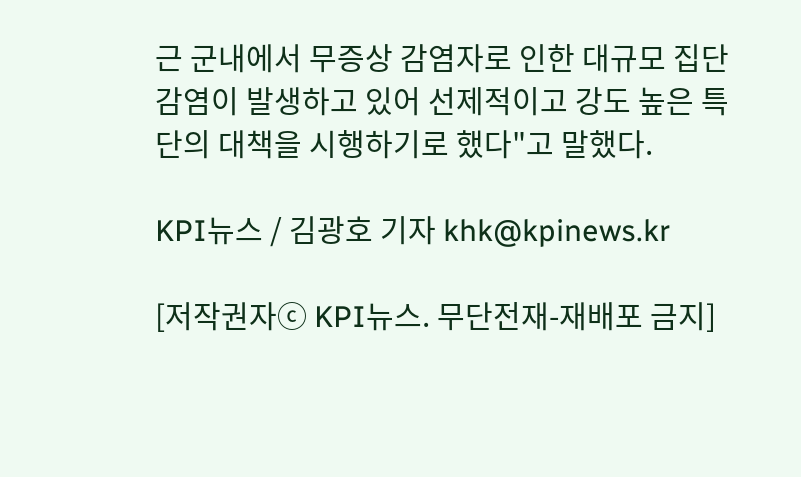근 군내에서 무증상 감염자로 인한 대규모 집단 감염이 발생하고 있어 선제적이고 강도 높은 특단의 대책을 시행하기로 했다"고 말했다.

KPI뉴스 / 김광호 기자 khk@kpinews.kr

[저작권자ⓒ KPI뉴스. 무단전재-재배포 금지]